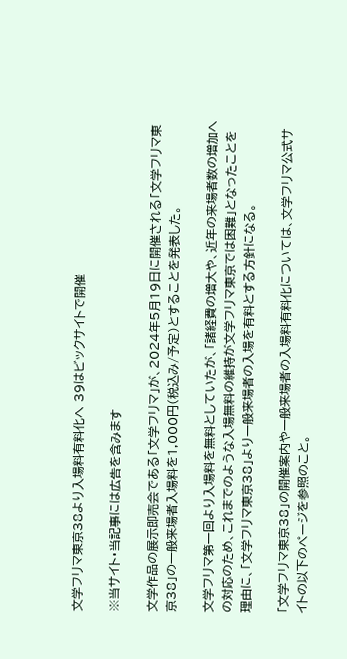文学フリマ東京38より入場料有料化へ 39はビックサイトで開催

※当サイト・当記事には広告を含みます

文学作品の展示即売会である「文学フリマ」が、2024年5月19日に開催される「文学フリマ東京38」の一般来場者入場料を1,000円(税込み/予定)とすることを発表した。

文学フリマ第一回より入場料を無料としていたが、「諸経費の増大や、近年の来場者数の増加への対応のため、これまでのような入場無料の維持が文学フリマ東京では困難」となったことを理由に、「文学フリマ東京38」より一般来場者の入場を有料とする方針になる。

「文学フリマ東京38」の開催案内や一般来場者の入場料有料化については、文学フリマ公式サイトの以下のページを参照のこと。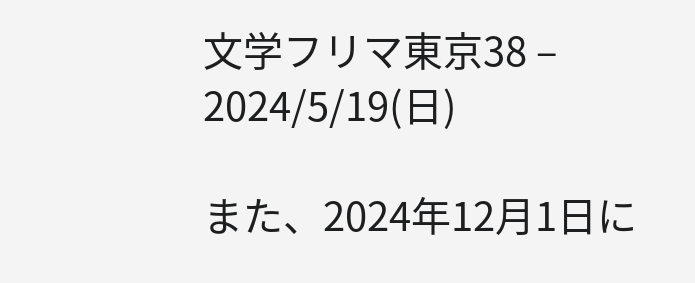文学フリマ東京38 – 2024/5/19(日)

また、2024年12月1日に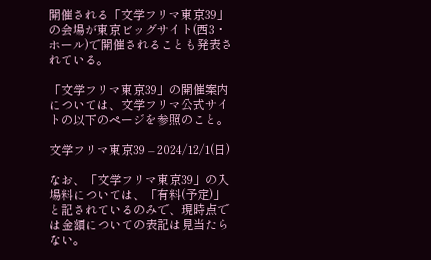開催される「文学フリマ東京39」の会場が東京ビッグサイト(西3・ホール)で開催されることも発表されている。

「文学フリマ東京39」の開催案内については、文学フリマ公式サイトの以下のページを参照のこと。

文学フリマ東京39 – 2024/12/1(日)

なお、「文学フリマ東京39」の入場料については、「有料(予定)」と記されているのみで、現時点では金額についての表記は見当たらない。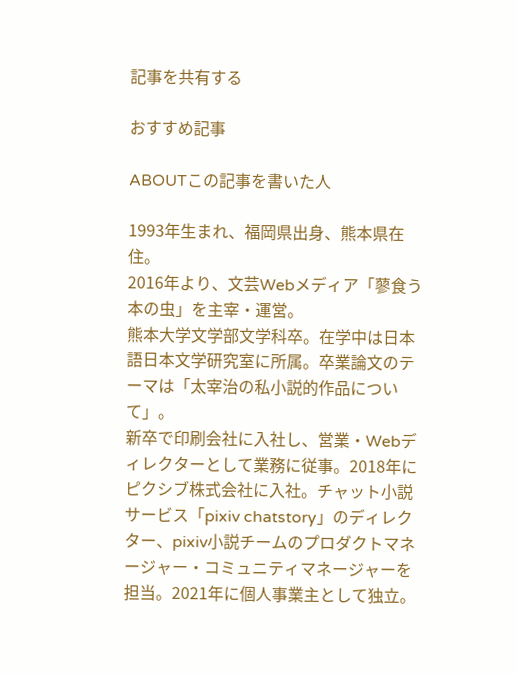記事を共有する

おすすめ記事

ABOUTこの記事を書いた人

1993年生まれ、福岡県出身、熊本県在住。
2016年より、文芸Webメディア「蓼食う本の虫」を主宰・運営。
熊本大学文学部文学科卒。在学中は日本語日本文学研究室に所属。卒業論文のテーマは「太宰治の私小説的作品について」。
新卒で印刷会社に入社し、営業・Webディレクターとして業務に従事。2018年にピクシブ株式会社に入社。チャット小説サービス「pixiv chatstory」のディレクター、pixiv小説チームのプロダクトマネージャー・コミュニティマネージャーを担当。2021年に個人事業主として独立。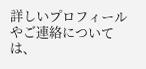詳しいプロフィールやご連絡については、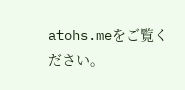atohs.meをご覧ください。